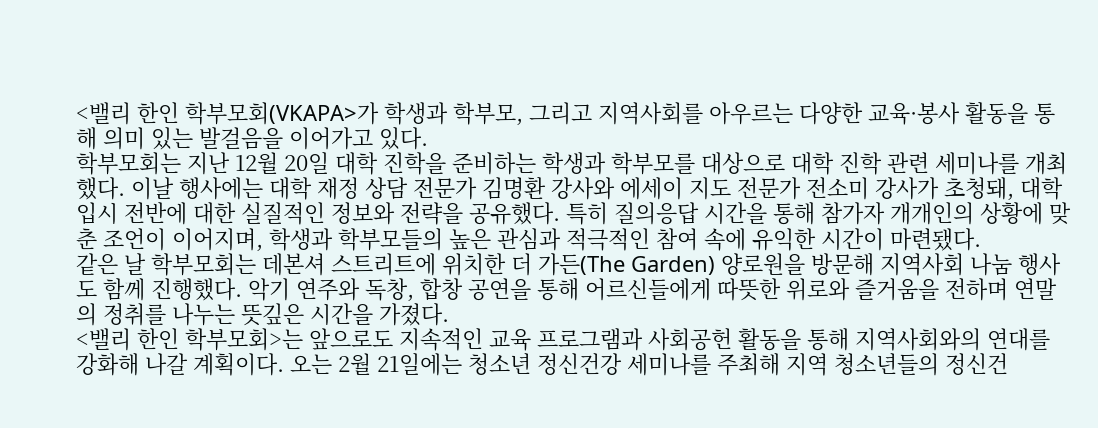<밸리 한인 학부모회(VKAPA>가 학생과 학부모, 그리고 지역사회를 아우르는 다양한 교육·봉사 활동을 통해 의미 있는 발걸음을 이어가고 있다.
학부모회는 지난 12월 20일 대학 진학을 준비하는 학생과 학부모를 대상으로 대학 진학 관련 세미나를 개최했다. 이날 행사에는 대학 재정 상담 전문가 김명환 강사와 에세이 지도 전문가 전소미 강사가 초청돼, 대학 입시 전반에 대한 실질적인 정보와 전략을 공유했다. 특히 질의응답 시간을 통해 참가자 개개인의 상황에 맞춘 조언이 이어지며, 학생과 학부모들의 높은 관심과 적극적인 참여 속에 유익한 시간이 마련됐다.
같은 날 학부모회는 데본셔 스트리트에 위치한 더 가든(The Garden) 양로원을 방문해 지역사회 나눔 행사도 함께 진행했다. 악기 연주와 독창, 합창 공연을 통해 어르신들에게 따뜻한 위로와 즐거움을 전하며 연말의 정취를 나누는 뜻깊은 시간을 가졌다.
<밸리 한인 학부모회>는 앞으로도 지속적인 교육 프로그램과 사회공헌 활동을 통해 지역사회와의 연대를 강화해 나갈 계획이다. 오는 2월 21일에는 청소년 정신건강 세미나를 주최해 지역 청소년들의 정신건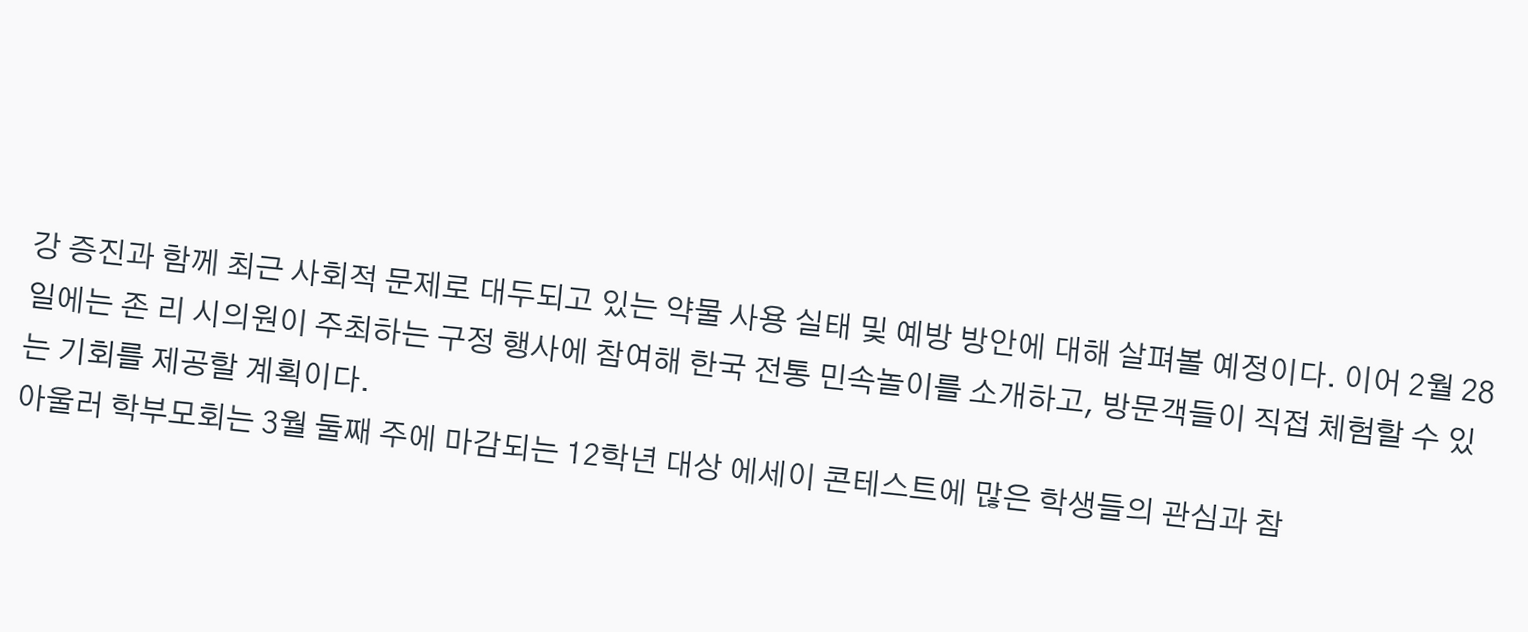강 증진과 함께 최근 사회적 문제로 대두되고 있는 약물 사용 실태 및 예방 방안에 대해 살펴볼 예정이다. 이어 2월 28일에는 존 리 시의원이 주최하는 구정 행사에 참여해 한국 전통 민속놀이를 소개하고, 방문객들이 직접 체험할 수 있는 기회를 제공할 계획이다.
아울러 학부모회는 3월 둘째 주에 마감되는 12학년 대상 에세이 콘테스트에 많은 학생들의 관심과 참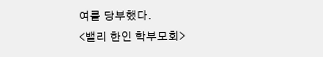여를 당부했다.
<밸리 한인 학부모회>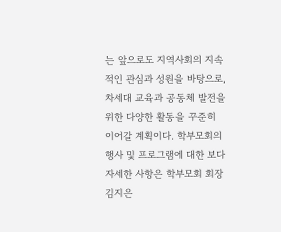는 앞으로도 지역사회의 지속적인 관심과 성원을 바탕으로, 차세대 교육과 공동체 발전을 위한 다양한 활동을 꾸준히 이어갈 계획이다. 학부모회의 행사 및 프로그램에 대한 보다 자세한 사항은 학부모회 회장 김지은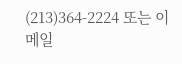(213)364-2224 또는 이메일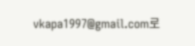vkapa1997@gmail.com로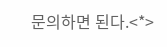문의하면 된다.<*>